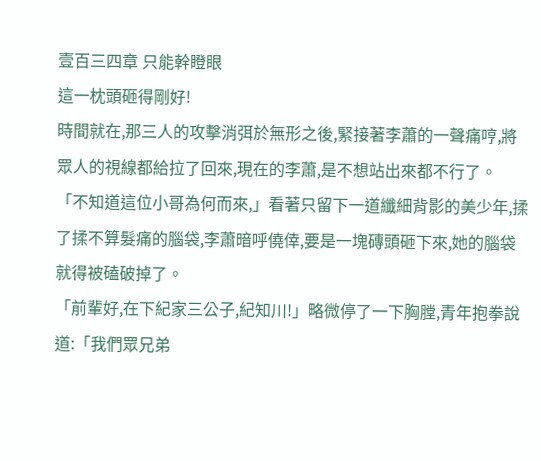壹百三四章 只能幹瞪眼
這一枕頭砸得剛好!
時間就在,那三人的攻擊消弭於無形之後,緊接著李蕭的一聲痛哼,將眾人的視線都給拉了回來,現在的李蕭,是不想站出來都不行了。
「不知道這位小哥為何而來,」看著只留下一道纖細背影的美少年,揉了揉不算髮痛的腦袋,李蕭暗呼僥倖,要是一塊磚頭砸下來,她的腦袋就得被磕破掉了。
「前輩好,在下紀家三公子,紀知川!」略微停了一下胸膛,青年抱拳說道:「我們眾兄弟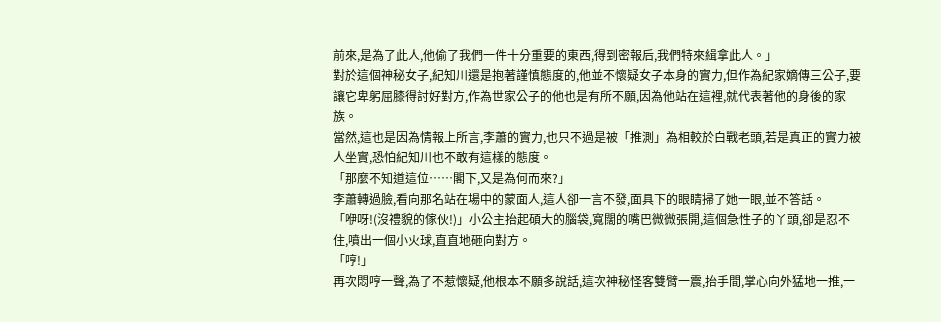前來,是為了此人,他偷了我們一件十分重要的東西,得到密報后,我們特來緝拿此人。」
對於這個神秘女子,紀知川還是抱著謹慎態度的,他並不懷疑女子本身的實力,但作為紀家嫡傳三公子,要讓它卑躬屈膝得討好對方,作為世家公子的他也是有所不願,因為他站在這裡,就代表著他的身後的家族。
當然,這也是因為情報上所言,李蕭的實力,也只不過是被「推測」為相較於白戰老頭,若是真正的實力被人坐實,恐怕紀知川也不敢有這樣的態度。
「那麼不知道這位……閣下,又是為何而來?」
李蕭轉過臉,看向那名站在場中的蒙面人,這人卻一言不發,面具下的眼睛掃了她一眼,並不答話。
「咿呀!(沒禮貌的傢伙!)」小公主抬起碩大的腦袋,寬闊的嘴巴微微張開,這個急性子的丫頭,卻是忍不住,噴出一個小火球,直直地砸向對方。
「哼!」
再次悶哼一聲,為了不惹懷疑,他根本不願多說話,這次神秘怪客雙臂一震,抬手間,掌心向外猛地一推,一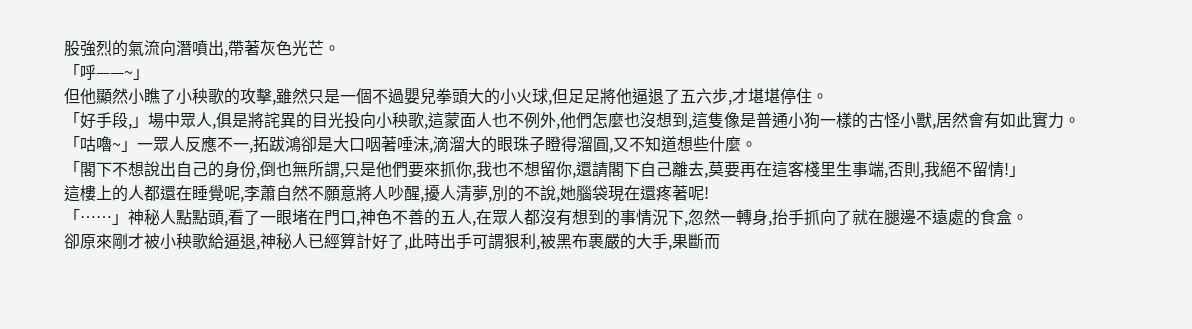股強烈的氣流向潛噴出,帶著灰色光芒。
「呼——~」
但他顯然小瞧了小秧歌的攻擊,雖然只是一個不過嬰兒拳頭大的小火球,但足足將他逼退了五六步,才堪堪停住。
「好手段,」場中眾人,俱是將詫異的目光投向小秧歌,這蒙面人也不例外,他們怎麼也沒想到,這隻像是普通小狗一樣的古怪小獸,居然會有如此實力。
「咕嚕~」一眾人反應不一,拓跋鴻卻是大口咽著唾沫,滴溜大的眼珠子瞪得溜圓,又不知道想些什麼。
「閣下不想說出自己的身份,倒也無所謂,只是他們要來抓你,我也不想留你,還請閣下自己離去,莫要再在這客棧里生事端,否則,我絕不留情!」
這樓上的人都還在睡覺呢,李蕭自然不願意將人吵醒,擾人清夢,別的不說,她腦袋現在還疼著呢!
「……」神秘人點點頭,看了一眼堵在門口,神色不善的五人,在眾人都沒有想到的事情況下,忽然一轉身,抬手抓向了就在腿邊不遠處的食盒。
卻原來剛才被小秧歌給逼退,神秘人已經算計好了,此時出手可謂狠利,被黑布裹嚴的大手,果斷而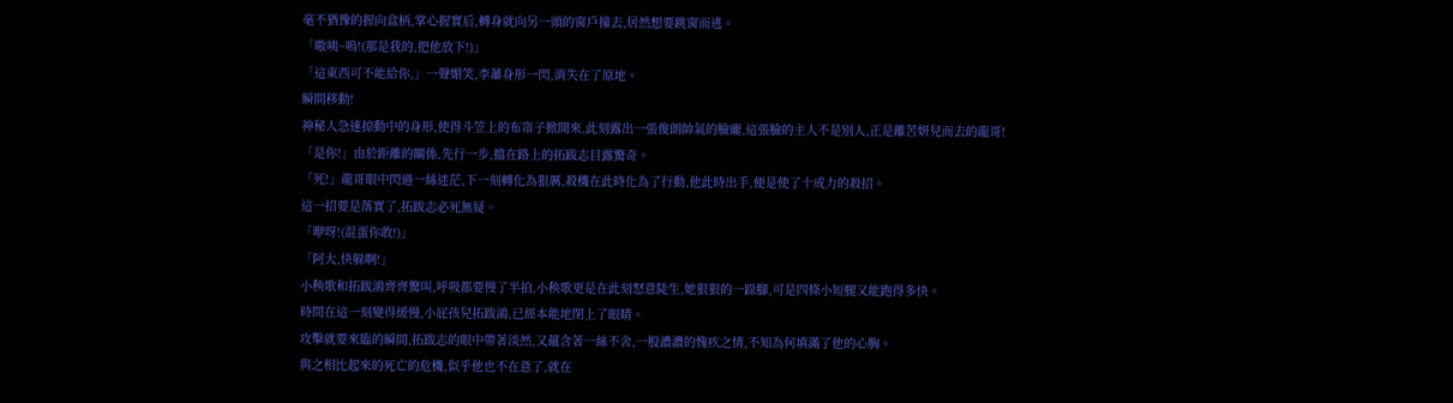毫不猶豫的握向盒柄,掌心握實后,轉身就向另一頭的窗戶撞去,居然想要跳窗而逃。
「嗷咦~嗚!(那是我的,把他放下!)」
「這東西可不能給你,」一聲媚笑,李蕭身形一閃,消失在了原地。
瞬間移動!
神秘人急速掠動中的身形,使得斗笠上的布帘子掀開來,此刻露出一張俊朗帥氣的臉龐,這張臉的主人不是別人,正是離苦妍兒而去的龍哥!
「是你!」由於距離的關係,先行一步,擋在路上的拓跋志目露驚奇。
「死!」龍哥眼中閃過一絲迷茫,下一刻轉化為狠厲,殺機在此時化為了行動,他此時出手,便是使了十成力的殺招。
這一招要是落實了,拓跋志必死無疑。
「咿呀!(混蛋你敢!)」
「阿大,快躲啊!」
小秧歌和拓跋鴻齊齊驚叫,呼吸都要慢了半拍,小秧歌更是在此刻怒意陡生,她狠狠的一跺腳,可是四條小短腿又能跑得多快。
時間在這一刻變得緩慢,小屁孩兒拓跋鴻,已經本能地閉上了眼睛。
攻擊就要來臨的瞬間,拓跋志的眼中帶著淡然,又蘊含著一絲不舍,一股濃濃的愧疚之情,不知為何填滿了他的心胸。
與之相比起來的死亡的危機,似乎他也不在意了,就在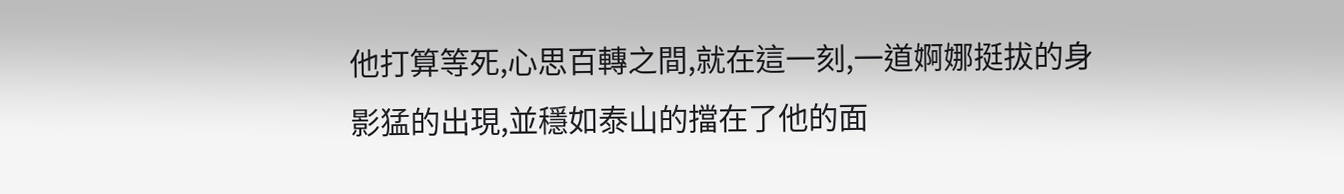他打算等死,心思百轉之間,就在這一刻,一道婀娜挺拔的身影猛的出現,並穩如泰山的擋在了他的面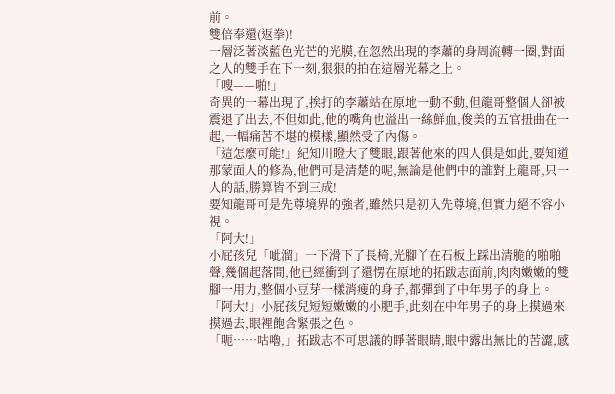前。
雙倍奉還(返拳)!
一層泛著淡藍色光芒的光膜,在忽然出現的李蕭的身周流轉一圈,對面之人的雙手在下一刻,狠狠的拍在這層光幕之上。
「嗖——啪!」
奇異的一幕出現了,挨打的李蕭站在原地一動不動,但龍哥整個人卻被震退了出去,不但如此,他的嘴角也溢出一絲鮮血,俊美的五官扭曲在一起,一幅痛苦不堪的模樣,顯然受了內傷。
「這怎麼可能!」紀知川瞪大了雙眼,跟著他來的四人俱是如此,要知道那蒙面人的修為,他們可是清楚的呢,無論是他們中的誰對上龍哥,只一人的話,勝算皆不到三成!
要知龍哥可是先尊境界的強者,雖然只是初入先尊境,但實力絕不容小視。
「阿大!」
小屁孩兒「呲溜」一下滑下了長椅,光腳丫在石板上踩出清脆的啪啪聲,幾個起落間,他已經衝到了還愣在原地的拓跋志面前,肉肉嫩嫩的雙腳一用力,整個小豆芽一樣消瘦的身子,都彈到了中年男子的身上。
「阿大!」小屁孩兒短短嫩嫩的小肥手,此刻在中年男子的身上摸過來摸過去,眼裡飽含緊張之色。
「呃……咕嚕,」拓跋志不可思議的睜著眼睛,眼中露出無比的苦澀,感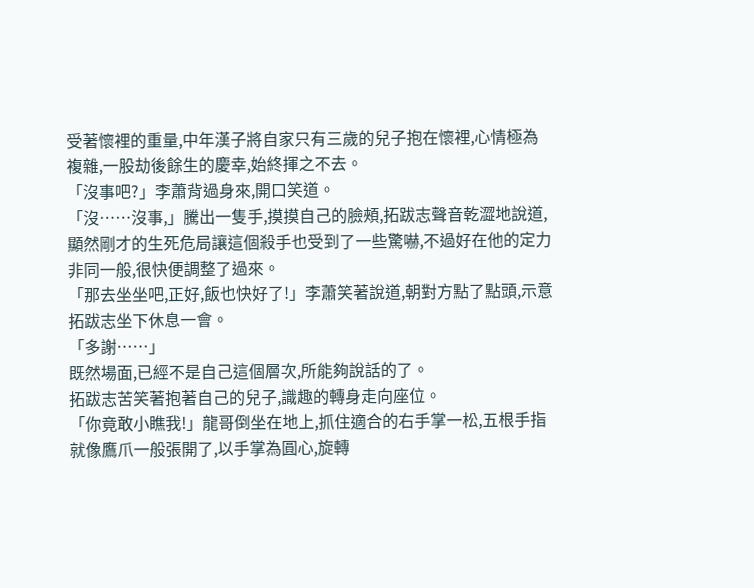受著懷裡的重量,中年漢子將自家只有三歲的兒子抱在懷裡,心情極為複雜,一股劫後餘生的慶幸,始終揮之不去。
「沒事吧?」李蕭背過身來,開口笑道。
「沒……沒事,」騰出一隻手,摸摸自己的臉頰,拓跋志聲音乾澀地說道,顯然剛才的生死危局讓這個殺手也受到了一些驚嚇,不過好在他的定力非同一般,很快便調整了過來。
「那去坐坐吧,正好,飯也快好了!」李蕭笑著說道,朝對方點了點頭,示意拓跋志坐下休息一會。
「多謝……」
既然場面,已經不是自己這個層次,所能夠說話的了。
拓跋志苦笑著抱著自己的兒子,識趣的轉身走向座位。
「你竟敢小瞧我!」龍哥倒坐在地上,抓住適合的右手掌一松,五根手指就像鷹爪一般張開了,以手掌為圓心,旋轉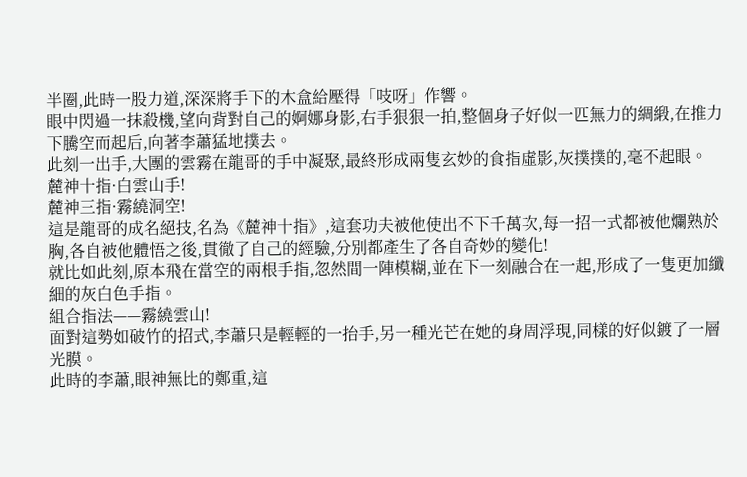半圈,此時一股力道,深深將手下的木盒給壓得「吱呀」作響。
眼中閃過一抹殺機,望向背對自己的婀娜身影,右手狠狠一拍,整個身子好似一匹無力的綢緞,在推力下騰空而起后,向著李蕭猛地撲去。
此刻一出手,大團的雲霧在龍哥的手中凝聚,最終形成兩隻玄妙的食指虛影,灰撲撲的,毫不起眼。
麓神十指·白雲山手!
麓神三指·霧繞洞空!
這是龍哥的成名絕技,名為《麓神十指》,這套功夫被他使出不下千萬次,每一招一式都被他爛熟於胸,各自被他體悟之後,貫徹了自己的經驗,分別都產生了各自奇妙的變化!
就比如此刻,原本飛在當空的兩根手指,忽然間一陣模糊,並在下一刻融合在一起,形成了一隻更加纖細的灰白色手指。
組合指法——霧繞雲山!
面對這勢如破竹的招式,李蕭只是輕輕的一抬手,另一種光芒在她的身周浮現,同樣的好似鍍了一層光膜。
此時的李蕭,眼神無比的鄭重,這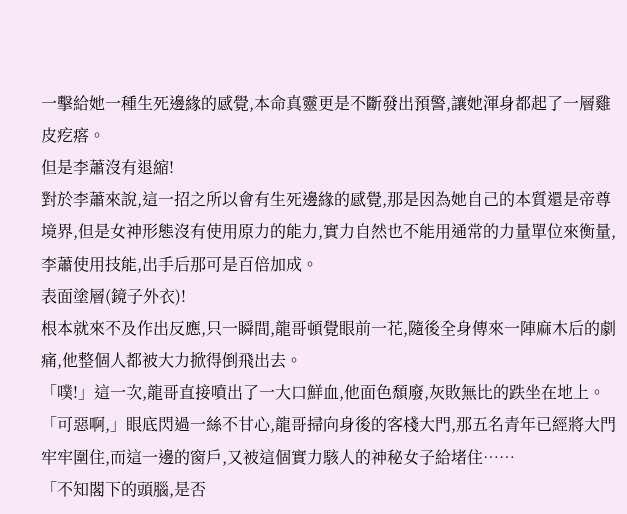一擊給她一種生死邊緣的感覺,本命真靈更是不斷發出預警,讓她渾身都起了一層雞皮疙瘩。
但是李蕭沒有退縮!
對於李蕭來說,這一招之所以會有生死邊緣的感覺,那是因為她自己的本質還是帝尊境界,但是女神形態沒有使用原力的能力,實力自然也不能用通常的力量單位來衡量,李蕭使用技能,出手后那可是百倍加成。
表面塗層(鏡子外衣)!
根本就來不及作出反應,只一瞬間,龍哥頓覺眼前一花,隨後全身傳來一陣麻木后的劇痛,他整個人都被大力掀得倒飛出去。
「噗!」這一次,龍哥直接噴出了一大口鮮血,他面色頹廢,灰敗無比的跌坐在地上。
「可惡啊,」眼底閃過一絲不甘心,龍哥掃向身後的客棧大門,那五名青年已經將大門牢牢圍住,而這一邊的窗戶,又被這個實力駭人的神秘女子給堵住……
「不知閣下的頭腦,是否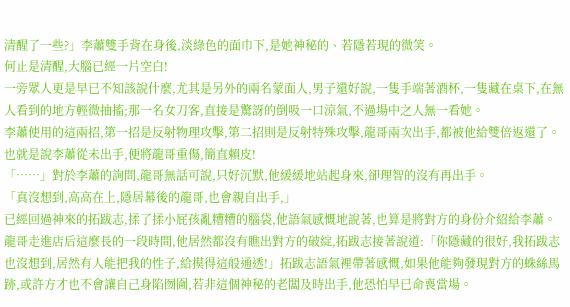清醒了一些?」李蕭雙手背在身後,淡綠色的面巾下,是她神秘的、若隱若現的微笑。
何止是清醒,大腦已經一片空白!
一旁眾人更是早已不知該說什麼,尤其是另外的兩名蒙面人,男子還好說,一隻手端著酒杯,一隻藏在桌下,在無人看到的地方輕微抽搐;那一名女刀客,直接是驚訝的倒吸一口涼氣,不過場中之人無一看她。
李蕭使用的這兩招,第一招是反射物理攻擊,第二招則是反射特殊攻擊,龍哥兩次出手,都被他給雙倍返還了。
也就是說李蕭從未出手,便將龍哥重傷,簡直賴皮!
「……」對於李蕭的詢問,龍哥無話可說,只好沉默,他緩緩地站起身來,卻理智的沒有再出手。
「真沒想到,高高在上,隱居幕後的龍哥,也會親自出手,」
已經回過神來的拓跋志,揉了揉小屁孩亂糟糟的腦袋,他語氣感慨地說著,也算是將對方的身份介紹給李蕭。
龍哥走進店后這麼長的一段時間,他居然都沒有瞧出對方的破綻,拓跋志接著說道:「你隱藏的很好,我拓跋志也沒想到,居然有人能把我的性子,給摸得這般通透!」拓跋志語氣裡帶著感慨,如果他能夠發現對方的蛛絲馬跡,或許方才也不會讓自己身陷囫圇,若非這個神秘的老闆及時出手,他恐怕早已命喪當場。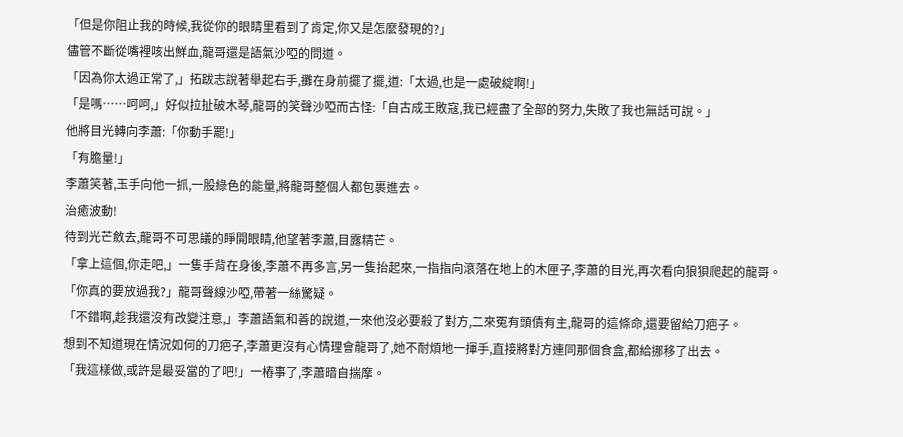「但是你阻止我的時候,我從你的眼睛里看到了肯定,你又是怎麼發現的?」
儘管不斷從嘴裡咳出鮮血,龍哥還是語氣沙啞的問道。
「因為你太過正常了,」拓跋志說著舉起右手,攤在身前擺了擺,道:「太過,也是一處破綻啊!」
「是嗎……呵呵,」好似拉扯破木琴,龍哥的笑聲沙啞而古怪:「自古成王敗寇,我已經盡了全部的努力,失敗了我也無話可說。」
他將目光轉向李蕭:「你動手罷!」
「有膽量!」
李蕭笑著,玉手向他一抓,一股綠色的能量,將龍哥整個人都包裹進去。
治癒波動!
待到光芒斂去,龍哥不可思議的睜開眼睛,他望著李蕭,目露精芒。
「拿上這個,你走吧,」一隻手背在身後,李蕭不再多言,另一隻抬起來,一指指向滾落在地上的木匣子,李蕭的目光,再次看向狼狽爬起的龍哥。
「你真的要放過我?」龍哥聲線沙啞,帶著一絲驚疑。
「不錯啊,趁我還沒有改變注意,」李蕭語氣和善的說道,一來他沒必要殺了對方,二來冤有頭債有主,龍哥的這條命,還要留給刀疤子。
想到不知道現在情況如何的刀疤子,李蕭更沒有心情理會龍哥了,她不耐煩地一揮手,直接將對方連同那個食盒,都給挪移了出去。
「我這樣做,或許是最妥當的了吧!」一樁事了,李蕭暗自揣摩。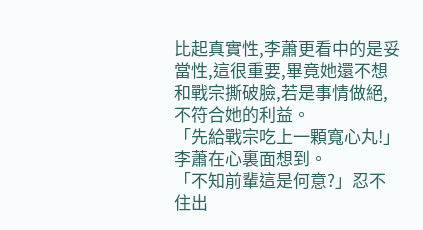比起真實性,李蕭更看中的是妥當性,這很重要,畢竟她還不想和戰宗撕破臉,若是事情做絕,不符合她的利益。
「先給戰宗吃上一顆寬心丸!」李蕭在心裏面想到。
「不知前輩這是何意?」忍不住出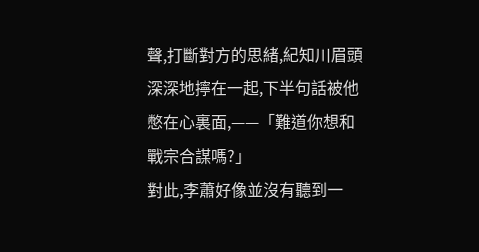聲,打斷對方的思緒,紀知川眉頭深深地擰在一起,下半句話被他憋在心裏面,——「難道你想和戰宗合謀嗎?」
對此,李蕭好像並沒有聽到一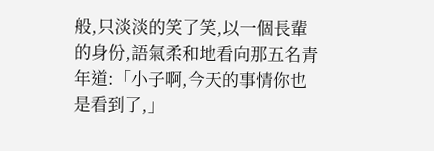般,只淡淡的笑了笑,以一個長輩的身份,語氣柔和地看向那五名青年道:「小子啊,今天的事情你也是看到了,」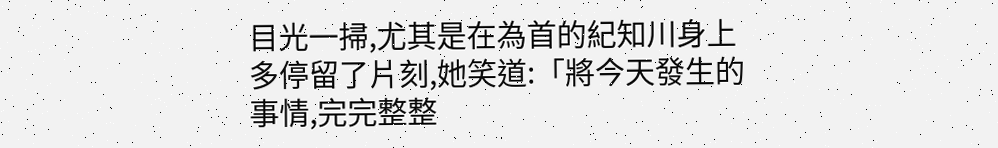目光一掃,尤其是在為首的紀知川身上多停留了片刻,她笑道:「將今天發生的事情,完完整整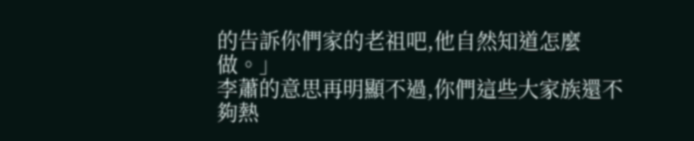的告訴你們家的老祖吧,他自然知道怎麼做。」
李蕭的意思再明顯不過,你們這些大家族還不夠熱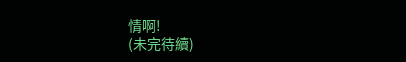情啊!
(未完待續)